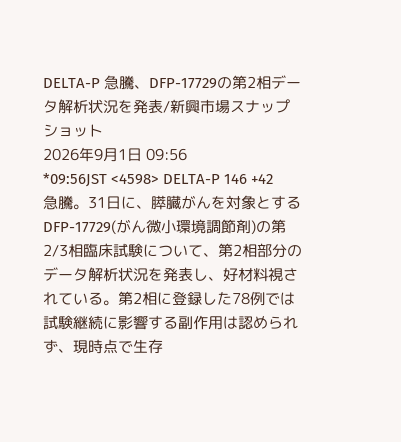DELTA-P 急騰、DFP-17729の第2相データ解析状況を発表/新興市場スナップショット
2026年9月1日 09:56
*09:56JST <4598> DELTA-P 146 +42
急騰。31日に、膵臓がんを対象とするDFP-17729(がん微小環境調節剤)の第2/3相臨床試験について、第2相部分のデータ解析状況を発表し、好材料視されている。第2相に登録した78例では試験継続に影響する副作用は認められず、現時点で生存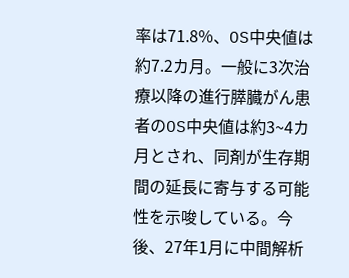率は71.8%、OS中央値は約7.2カ月。一般に3次治療以降の進行膵臓がん患者のOS中央値は約3~4カ月とされ、同剤が生存期間の延長に寄与する可能性を示唆している。今後、27年1月に中間解析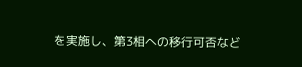を実施し、第3相への移行可否など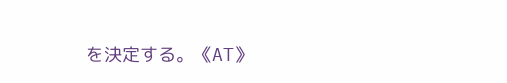を決定する。《AT》